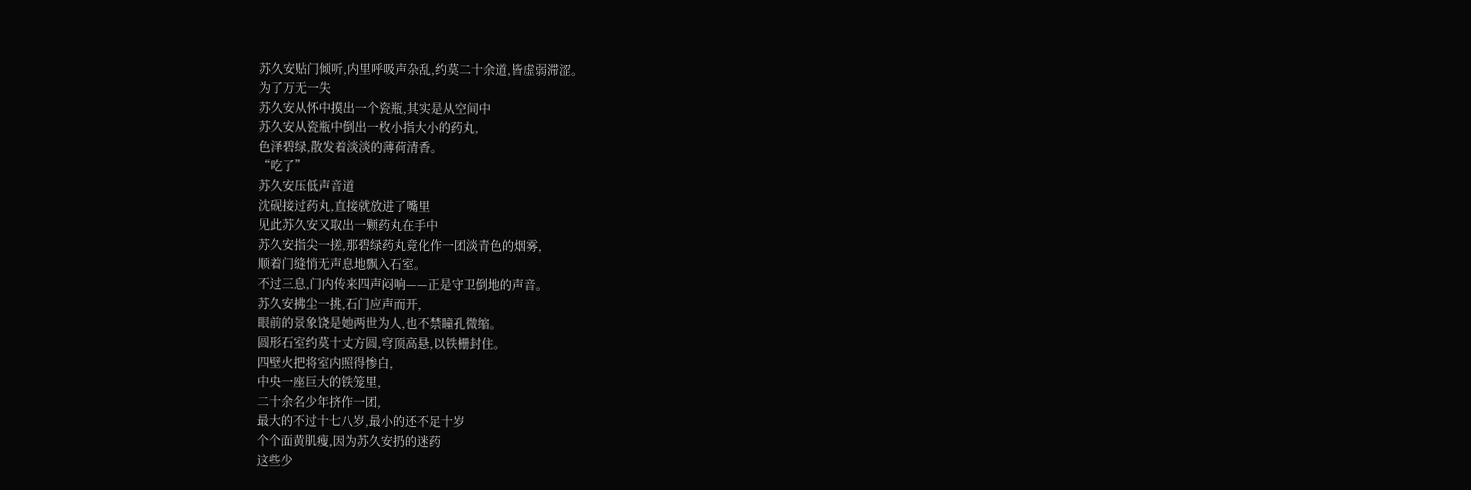苏久安贴门倾听,内里呼吸声杂乱,约莫二十余道,皆虚弱滞涩。
为了万无一失
苏久安从怀中摸出一个瓷瓶,其实是从空间中
苏久安从瓷瓶中倒出一枚小指大小的药丸,
色泽碧绿,散发着淡淡的薄荷清香。
“吃了”
苏久安压低声音道
沈砚接过药丸,直接就放进了嘴里
见此苏久安又取出一颗药丸在手中
苏久安指尖一搓,那碧绿药丸竟化作一团淡青色的烟雾,
顺着门缝悄无声息地飘入石室。
不过三息,门内传来四声闷响——正是守卫倒地的声音。
苏久安拂尘一挑,石门应声而开,
眼前的景象饶是她两世为人,也不禁瞳孔微缩。
圆形石室约莫十丈方圆,穹顶高悬,以铁栅封住。
四壁火把将室内照得惨白,
中央一座巨大的铁笼里,
二十余名少年挤作一团,
最大的不过十七八岁,最小的还不足十岁
个个面黄肌瘦,因为苏久安扔的迷药
这些少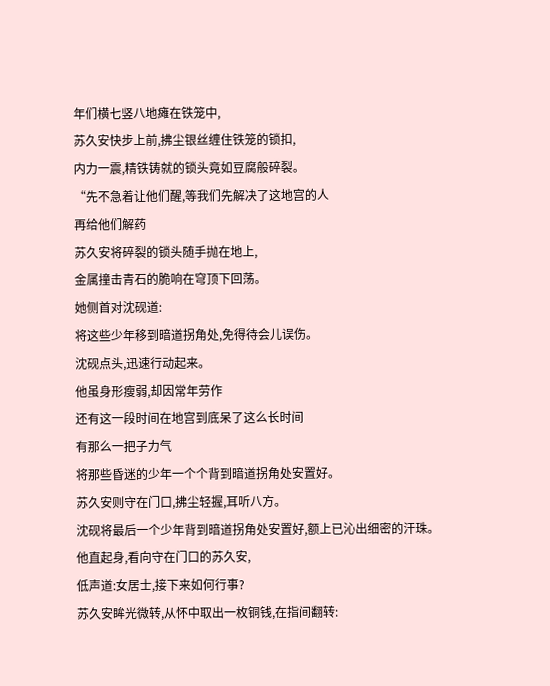年们横七竖八地瘫在铁笼中,
苏久安快步上前,拂尘银丝缠住铁笼的锁扣,
内力一震,精铁铸就的锁头竟如豆腐般碎裂。
“先不急着让他们醒,等我们先解决了这地宫的人
再给他们解药
苏久安将碎裂的锁头随手抛在地上,
金属撞击青石的脆响在穹顶下回荡。
她侧首对沈砚道:
将这些少年移到暗道拐角处,免得待会儿误伤。
沈砚点头,迅速行动起来。
他虽身形瘦弱,却因常年劳作
还有这一段时间在地宫到底呆了这么长时间
有那么一把子力气
将那些昏迷的少年一个个背到暗道拐角处安置好。
苏久安则守在门口,拂尘轻握,耳听八方。
沈砚将最后一个少年背到暗道拐角处安置好,额上已沁出细密的汗珠。
他直起身,看向守在门口的苏久安,
低声道:女居士,接下来如何行事?
苏久安眸光微转,从怀中取出一枚铜钱,在指间翻转: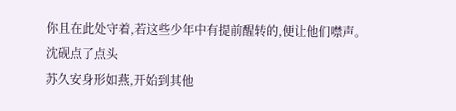你且在此处守着,若这些少年中有提前醒转的,便让他们噤声。
沈砚点了点头
苏久安身形如燕,开始到其他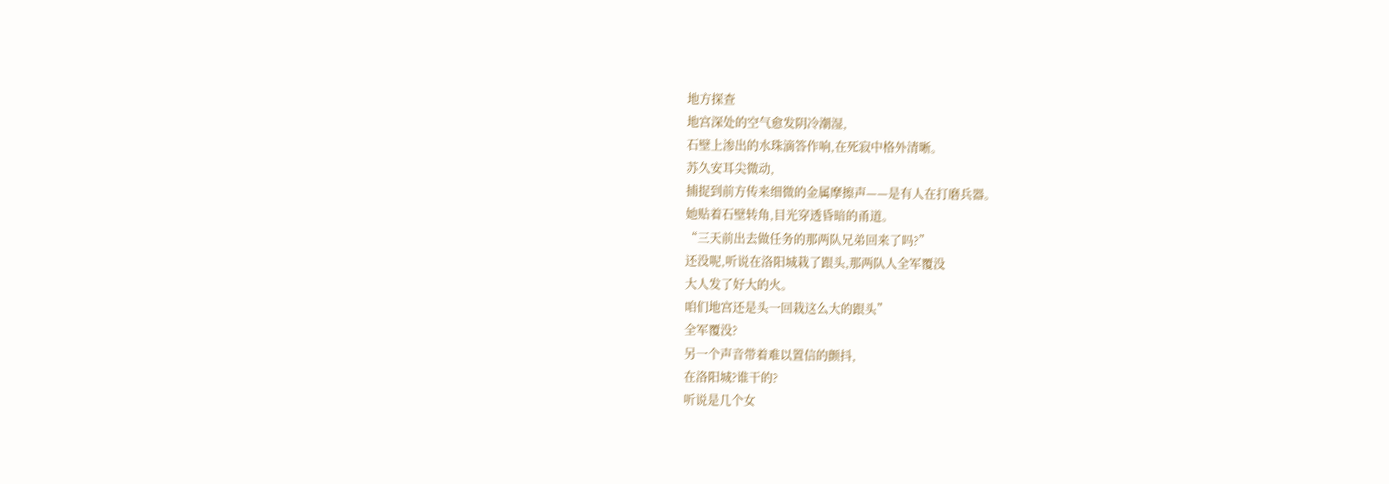地方探查
地宫深处的空气愈发阴冷潮湿,
石壁上渗出的水珠滴答作响,在死寂中格外清晰。
苏久安耳尖微动,
捕捉到前方传来细微的金属摩擦声——是有人在打磨兵器。
她贴着石壁转角,目光穿透昏暗的甬道。
“三天前出去做任务的那两队兄弟回来了吗?”
还没呢,听说在洛阳城栽了跟头,那两队人全军覆没
大人发了好大的火。
咱们地宫还是头一回栽这么大的跟头”
全军覆没?
另一个声音带着难以置信的颤抖,
在洛阳城?谁干的?
听说是几个女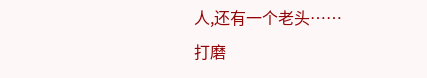人,还有一个老头……
打磨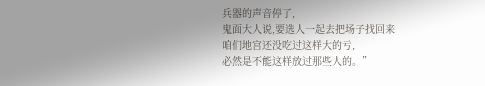兵器的声音停了,
鬼面大人说,要选人一起去把场子找回来
咱们地宫还没吃过这样大的亏,
必然是不能这样放过那些人的。”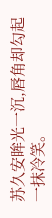苏久安眸光一沉,唇角却勾起一抹冷笑。